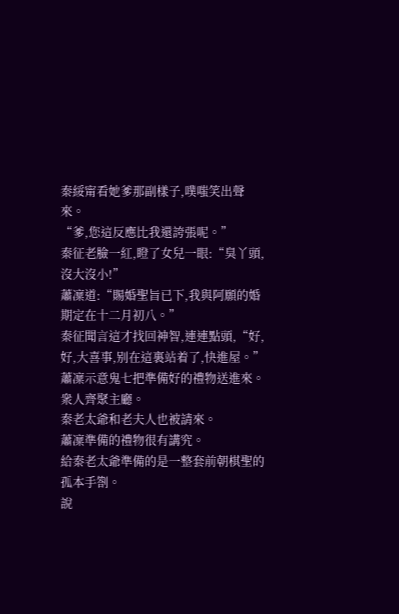秦綏甯看她爹那副樣子,噗嗤笑出聲來。
“爹,您這反應比我還誇張呢。”
秦征老臉一紅,瞪了女兒一眼:“臭丫頭,沒大沒小!”
蕭凜道:“賜婚聖旨已下,我與阿願的婚期定在十二月初八。”
秦征聞言這才找回神智,連連點頭,“好,好,大喜事,别在這裏站着了,快進屋。”
蕭凜示意鬼七把準備好的禮物送進來。
衆人齊聚主廳。
秦老太爺和老夫人也被請來。
蕭凜準備的禮物很有講究。
給秦老太爺準備的是一整套前朝棋聖的孤本手劄。
說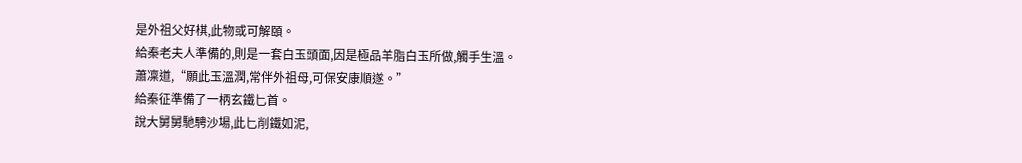是外祖父好棋,此物或可解頤。
給秦老夫人準備的,則是一套白玉頭面,因是極品羊脂白玉所做,觸手生溫。
蕭凜道,“願此玉溫潤,常伴外祖母,可保安康順遂。”
給秦征準備了一柄玄鐵匕首。
說大舅舅馳騁沙場,此匕削鐵如泥,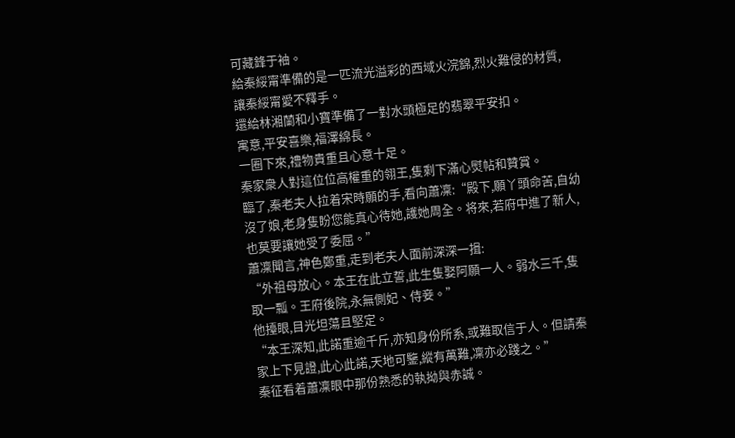可藏鋒于袖。
給秦綏甯準備的是一匹流光溢彩的西域火浣錦,烈火難侵的材質,讓秦綏甯愛不釋手。
還給林湘蘭和小寶準備了一對水頭極足的翡翠平安扣。
寓意,平安喜樂,福澤綿長。
一圈下來,禮物貴重且心意十足。
秦家衆人對這位位高權重的翎王,隻剩下滿心熨帖和贊賞。
臨了,秦老夫人拉着宋時願的手,看向蕭凜:“殿下,願丫頭命苦,自幼沒了娘,老身隻盼您能真心待她,護她周全。将來,若府中進了新人,也莫要讓她受了委屈。”
蕭凜聞言,神色鄭重,走到老夫人面前深深一揖:
“外祖母放心。本王在此立誓,此生隻娶阿願一人。弱水三千,隻取一瓢。王府後院,永無側妃、侍妾。”
他擡眼,目光坦蕩且堅定。
“本王深知,此諾重逾千斤,亦知身份所系,或難取信于人。但請秦家上下見證,此心此諾,天地可鑒,縱有萬難,凜亦必踐之。”
秦征看着蕭凜眼中那份熟悉的執拗與赤誠。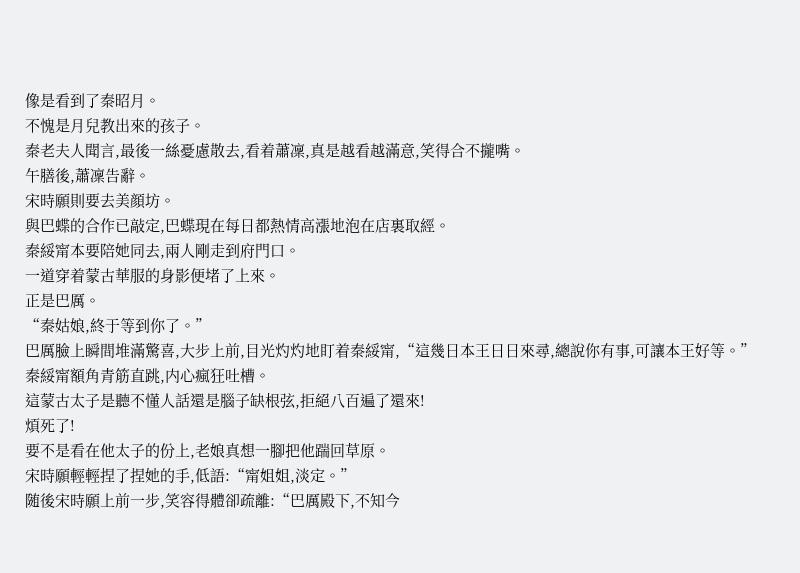像是看到了秦昭月。
不愧是月兒教出來的孩子。
秦老夫人聞言,最後一絲憂慮散去,看着蕭凜,真是越看越滿意,笑得合不攏嘴。
午膳後,蕭凜告辭。
宋時願則要去美顔坊。
與巴蝶的合作已敲定,巴蝶現在每日都熱情高漲地泡在店裏取經。
秦綏甯本要陪她同去,兩人剛走到府門口。
一道穿着蒙古華服的身影便堵了上來。
正是巴厲。
“秦姑娘,終于等到你了。”
巴厲臉上瞬間堆滿驚喜,大步上前,目光灼灼地盯着秦綏甯,“這幾日本王日日來尋,總說你有事,可讓本王好等。”
秦綏甯額角青筋直跳,内心瘋狂吐槽。
這蒙古太子是聽不懂人話還是腦子缺根弦,拒絕八百遍了還來!
煩死了!
要不是看在他太子的份上,老娘真想一腳把他踹回草原。
宋時願輕輕捏了捏她的手,低語:“甯姐姐,淡定。”
随後宋時願上前一步,笑容得體卻疏離:“巴厲殿下,不知今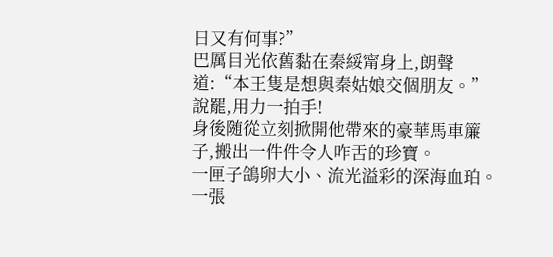日又有何事?”
巴厲目光依舊黏在秦綏甯身上,朗聲道:“本王隻是想與秦姑娘交個朋友。”
說罷,用力一拍手!
身後随從立刻掀開他帶來的豪華馬車簾子,搬出一件件令人咋舌的珍寶。
一匣子鴿卵大小、流光溢彩的深海血珀。
一張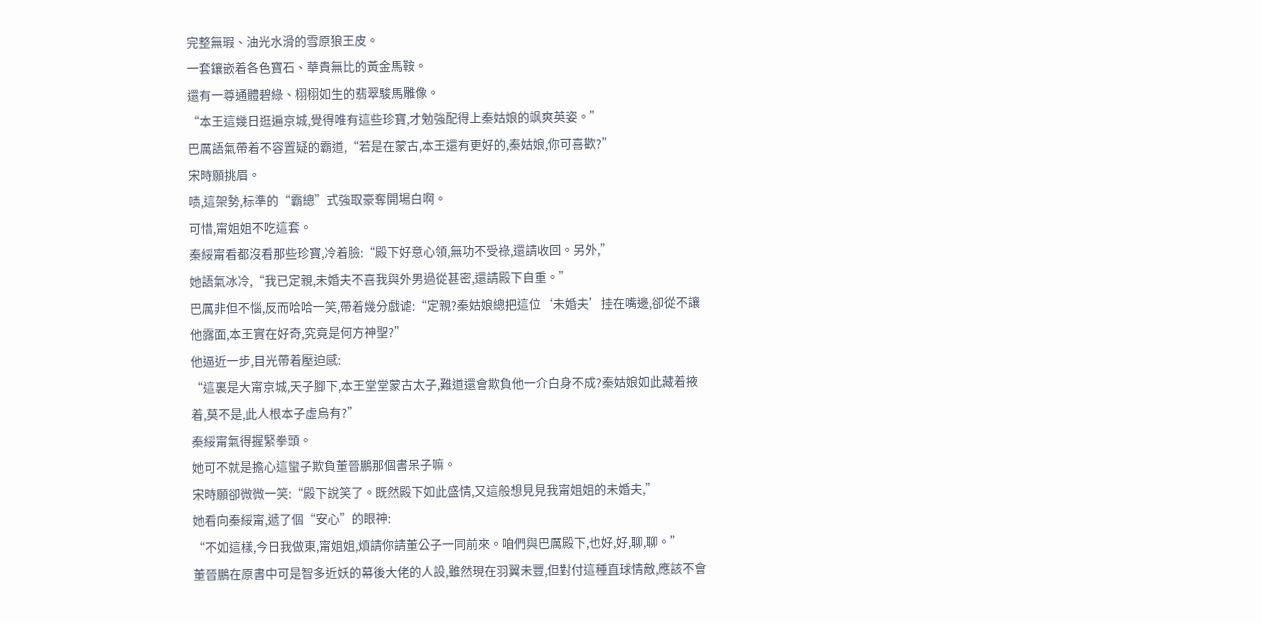完整無瑕、油光水滑的雪原狼王皮。
一套鑲嵌着各色寶石、華貴無比的黃金馬鞍。
還有一尊通體碧綠、栩栩如生的翡翠駿馬雕像。
“本王這幾日逛遍京城,覺得唯有這些珍寶,才勉強配得上秦姑娘的飒爽英姿。”
巴厲語氣帶着不容置疑的霸道,“若是在蒙古,本王還有更好的,秦姑娘,你可喜歡?”
宋時願挑眉。
啧,這架勢,标準的“霸總”式強取豪奪開場白啊。
可惜,甯姐姐不吃這套。
秦綏甯看都沒看那些珍寶,冷着臉:“殿下好意心領,無功不受祿,還請收回。另外,”
她語氣冰冷,“我已定親,未婚夫不喜我與外男過從甚密,還請殿下自重。”
巴厲非但不惱,反而哈哈一笑,帶着幾分戲谑:“定親?秦姑娘總把這位‘未婚夫’挂在嘴邊,卻從不讓他露面,本王實在好奇,究竟是何方神聖?”
他逼近一步,目光帶着壓迫感:
“這裏是大甯京城,天子腳下,本王堂堂蒙古太子,難道還會欺負他一介白身不成?秦姑娘如此藏着掖着,莫不是,此人根本子虛烏有?”
秦綏甯氣得握緊拳頭。
她可不就是擔心這蠻子欺負董晉鵬那個書呆子嘛。
宋時願卻微微一笑:“殿下說笑了。既然殿下如此盛情,又這般想見見我甯姐姐的未婚夫,”
她看向秦綏甯,遞了個“安心”的眼神:
“不如這樣,今日我做東,甯姐姐,煩請你請董公子一同前來。咱們與巴厲殿下,也好,好,聊,聊。”
董晉鵬在原書中可是智多近妖的幕後大佬的人設,雖然現在羽翼未豐,但對付這種直球情敵,應該不會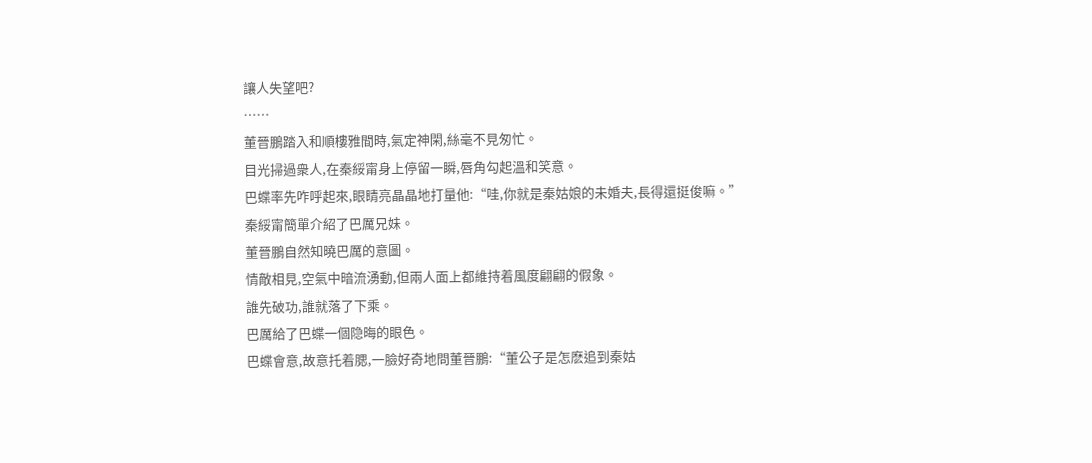讓人失望吧?
……
董晉鵬踏入和順樓雅間時,氣定神閑,絲毫不見匆忙。
目光掃過衆人,在秦綏甯身上停留一瞬,唇角勾起溫和笑意。
巴蝶率先咋呼起來,眼睛亮晶晶地打量他:“哇,你就是秦姑娘的未婚夫,長得還挺俊嘛。”
秦綏甯簡單介紹了巴厲兄妹。
董晉鵬自然知曉巴厲的意圖。
情敵相見,空氣中暗流湧動,但兩人面上都維持着風度翩翩的假象。
誰先破功,誰就落了下乘。
巴厲給了巴蝶一個隐晦的眼色。
巴蝶會意,故意托着腮,一臉好奇地問董晉鵬:“董公子是怎麽追到秦姑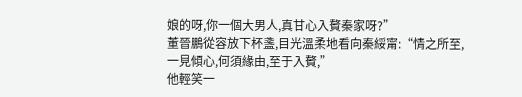娘的呀,你一個大男人,真甘心入贅秦家呀?”
董晉鵬從容放下杯盞,目光溫柔地看向秦綏甯:“情之所至,一見傾心,何須緣由,至于入贅,”
他輕笑一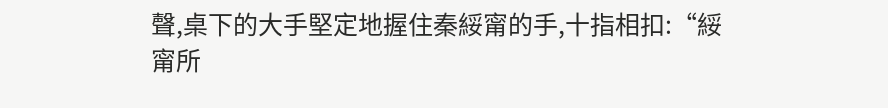聲,桌下的大手堅定地握住秦綏甯的手,十指相扣:“綏甯所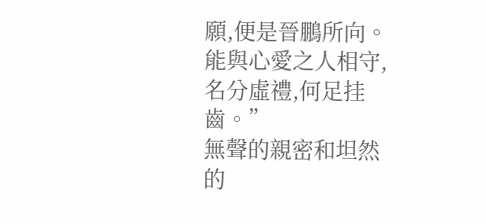願,便是晉鵬所向。能與心愛之人相守,名分虛禮,何足挂齒。”
無聲的親密和坦然的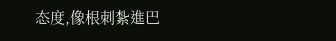态度,像根刺紮進巴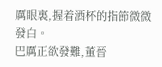厲眼裏,握着酒杯的指節微微發白。
巴厲正欲發難,董晉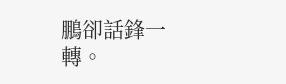鵬卻話鋒一轉。